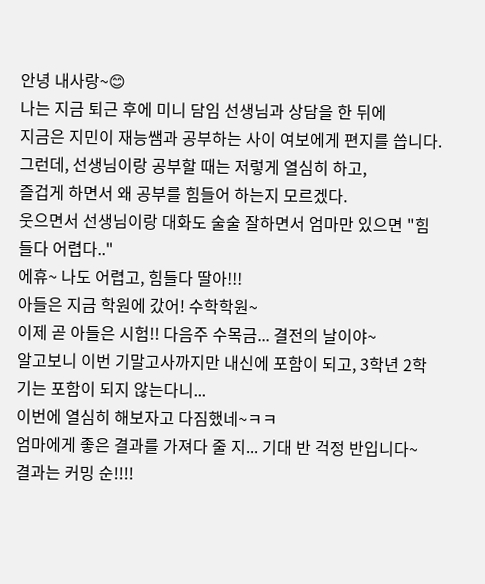안녕 내사랑~😊
나는 지금 퇴근 후에 미니 담임 선생님과 상담을 한 뒤에
지금은 지민이 재능쌤과 공부하는 사이 여보에게 편지를 씁니다.
그런데, 선생님이랑 공부할 때는 저렇게 열심히 하고,
즐겁게 하면서 왜 공부를 힘들어 하는지 모르겠다.
웃으면서 선생님이랑 대화도 술술 잘하면서 엄마만 있으면 "힘들다 어렵다.."
에휴~ 나도 어렵고, 힘들다 딸아!!!
아들은 지금 학원에 갔어! 수학학원~
이제 곧 아들은 시험!! 다음주 수목금... 결전의 날이야~
알고보니 이번 기말고사까지만 내신에 포함이 되고, 3학년 2학기는 포함이 되지 않는다니...
이번에 열심히 해보자고 다짐했네~ㅋㅋ
엄마에게 좋은 결과를 가져다 줄 지... 기대 반 걱정 반입니다~
결과는 커밍 순!!!!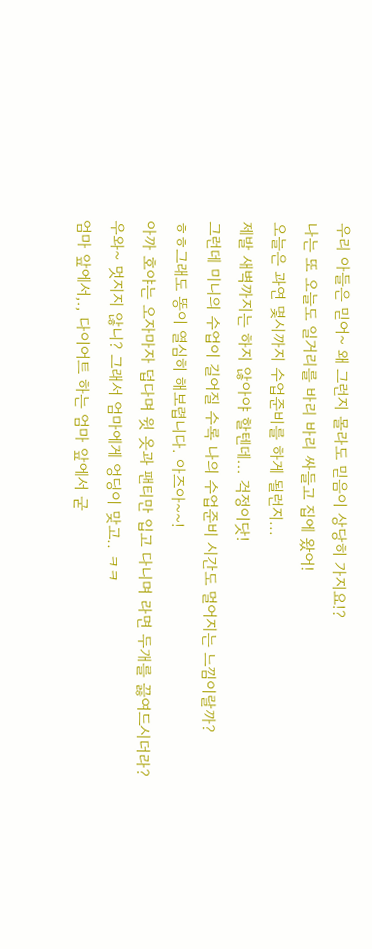우리 아들은 믿어~ 왜 그런지 몰라도 믿음이 상당히 가지요!?
나는 또 오늘도 일거리를 바리 바리 싸들고 집에 왔어!
오늘은 과연 몇시까지 수업준비를 하게 될런지...
제발 새벽까지는 하지 않아야 할텐데... 걱정이닷!
그런데 미니의 수업이 길어질 수록 나의 수업준비 시간도 멀어지는 느낌이랄까?
ㅎㅎ그래도 똥이 열심히 해보렵니다. 아즈아~~!
아까 호야는 오자마자 덥다며 윗 옷과 팬티만 입고 다니며 라면 두개를 끓여드시더라?
우와~ 멋지지 않니? 그래서 엄마에게 엉딩이 맞고.. ㅋㅋ
엄마 앞에서,., 다이어트 하는 엄마 앞에서 굳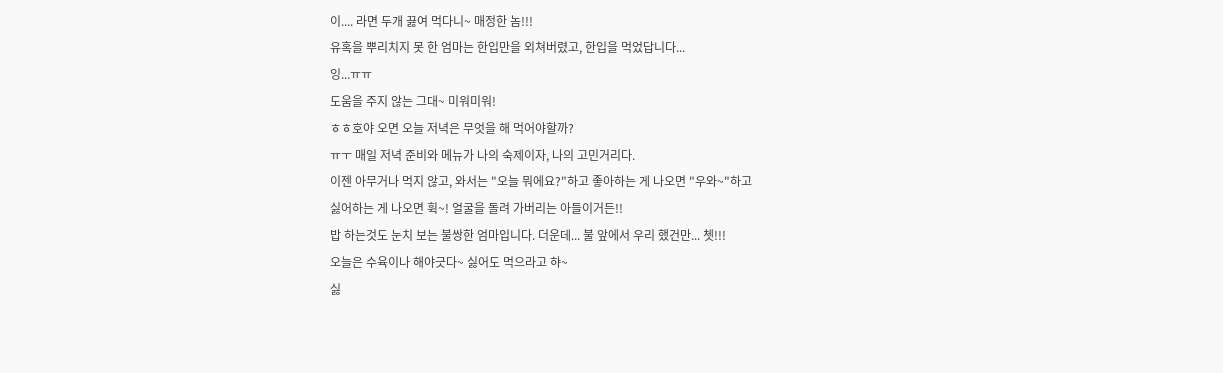이.... 라면 두개 끓여 먹다니~ 매정한 놈!!!
유혹을 뿌리치지 못 한 엄마는 한입만을 외쳐버렸고, 한입을 먹었답니다...
잉...ㅠㅠ
도움을 주지 않는 그대~ 미워미워!
ㅎㅎ호야 오면 오늘 저녁은 무엇을 해 먹어야할까?
ㅠㅜ 매일 저녁 준비와 메뉴가 나의 숙제이자, 나의 고민거리다.
이젠 아무거나 먹지 않고, 와서는 "오늘 뭐에요?"하고 좋아하는 게 나오면 "우와~"하고
싫어하는 게 나오면 휙~! 얼굴을 돌려 가버리는 아들이거든!!
밥 하는것도 눈치 보는 불쌍한 엄마입니다. 더운데... 불 앞에서 우리 했건만... 쳇!!!
오늘은 수육이나 해야긋다~ 싫어도 먹으라고 햐~
싫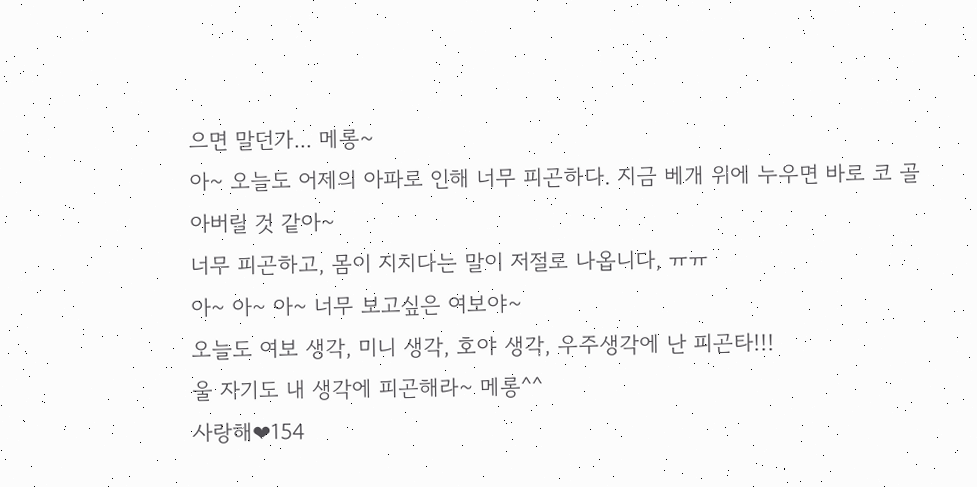으면 말던가... 메롱~
아~ 오늘도 어제의 아파로 인해 너무 피곤하다. 지금 베개 위에 누우면 바로 코 골아버릴 것 같아~
너무 피곤하고, 몸이 지치다는 말이 저절로 나옵니다, ㅠㅠ
아~ 아~ 아~ 너무 보고싶은 여보야~
오늘도 여보 생각, 미니 생각, 호야 생각, 우주생각에 난 피곤타!!!
울 자기도 내 생각에 피곤해라~ 메롱^^
사랑해❤154